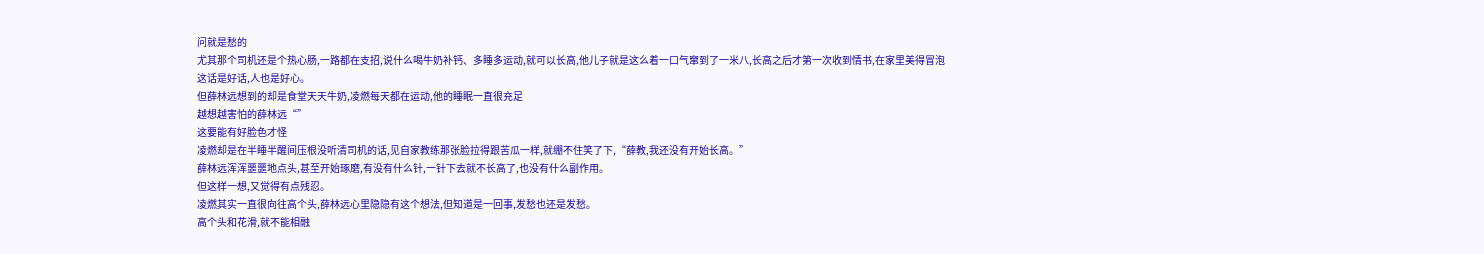问就是愁的
尤其那个司机还是个热心肠,一路都在支招,说什么喝牛奶补钙、多睡多运动,就可以长高,他儿子就是这么着一口气窜到了一米八,长高之后才第一次收到情书,在家里美得冒泡
这话是好话,人也是好心。
但薛林远想到的却是食堂天天牛奶,凌燃每天都在运动,他的睡眠一直很充足
越想越害怕的薛林远“”
这要能有好脸色才怪
凌燃却是在半睡半醒间压根没听清司机的话,见自家教练那张脸拉得跟苦瓜一样,就绷不住笑了下,“薛教,我还没有开始长高。”
薛林远浑浑噩噩地点头,甚至开始琢磨,有没有什么针,一针下去就不长高了,也没有什么副作用。
但这样一想,又觉得有点残忍。
凌燃其实一直很向往高个头,薛林远心里隐隐有这个想法,但知道是一回事,发愁也还是发愁。
高个头和花滑,就不能相融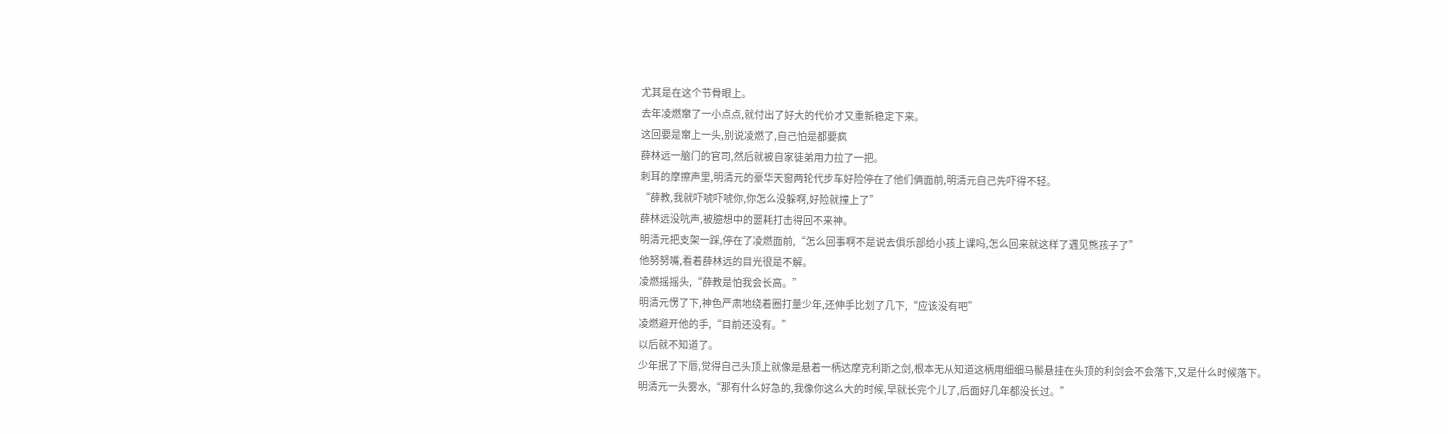尤其是在这个节骨眼上。
去年凌燃窜了一小点点,就付出了好大的代价才又重新稳定下来。
这回要是窜上一头,别说凌燃了,自己怕是都要疯
薛林远一脑门的官司,然后就被自家徒弟用力拉了一把。
刺耳的摩擦声里,明清元的豪华天窗两轮代步车好险停在了他们俩面前,明清元自己先吓得不轻。
“薛教,我就吓唬吓唬你,你怎么没躲啊,好险就撞上了”
薛林远没吭声,被臆想中的噩耗打击得回不来神。
明清元把支架一踩,停在了凌燃面前,“怎么回事啊不是说去俱乐部给小孩上课吗,怎么回来就这样了遇见熊孩子了”
他努努嘴,看着薛林远的目光很是不解。
凌燃摇摇头,“薛教是怕我会长高。”
明清元愣了下,神色严肃地绕着圈打量少年,还伸手比划了几下,“应该没有吧”
凌燃避开他的手,“目前还没有。”
以后就不知道了。
少年抿了下唇,觉得自己头顶上就像是悬着一柄达摩克利斯之剑,根本无从知道这柄用细细马鬃悬挂在头顶的利剑会不会落下,又是什么时候落下。
明清元一头雾水,“那有什么好急的,我像你这么大的时候,早就长完个儿了,后面好几年都没长过。”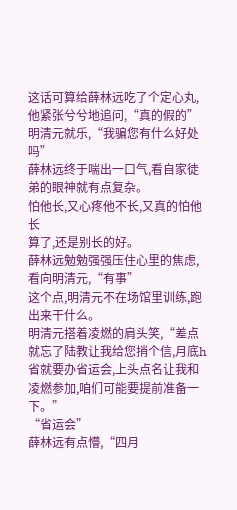这话可算给薛林远吃了个定心丸,他紧张兮兮地追问,“真的假的”
明清元就乐,“我骗您有什么好处吗”
薛林远终于喘出一口气,看自家徒弟的眼神就有点复杂。
怕他长,又心疼他不长,又真的怕他长
算了,还是别长的好。
薛林远勉勉强强压住心里的焦虑,看向明清元,“有事”
这个点,明清元不在场馆里训练,跑出来干什么。
明清元搭着凌燃的肩头笑,“差点就忘了陆教让我给您捎个信,月底h省就要办省运会,上头点名让我和凌燃参加,咱们可能要提前准备一下。”
“省运会”
薛林远有点懵,“四月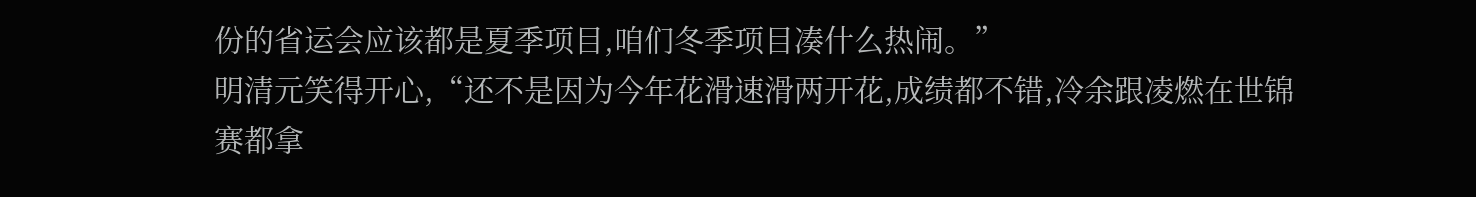份的省运会应该都是夏季项目,咱们冬季项目凑什么热闹。”
明清元笑得开心,“还不是因为今年花滑速滑两开花,成绩都不错,冷余跟凌燃在世锦赛都拿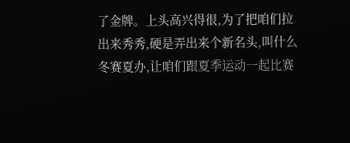了金牌。上头高兴得很,为了把咱们拉出来秀秀,硬是弄出来个新名头,叫什么冬赛夏办,让咱们跟夏季运动一起比赛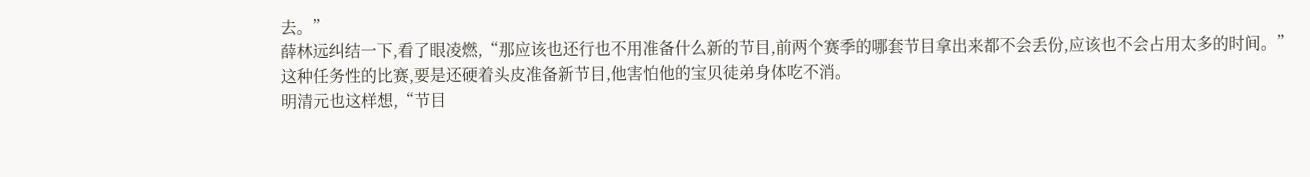去。”
薛林远纠结一下,看了眼凌燃,“那应该也还行也不用准备什么新的节目,前两个赛季的哪套节目拿出来都不会丢份,应该也不会占用太多的时间。”
这种任务性的比赛,要是还硬着头皮准备新节目,他害怕他的宝贝徒弟身体吃不消。
明清元也这样想,“节目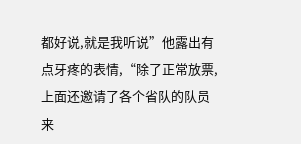都好说,就是我听说”他露出有点牙疼的表情,“除了正常放票,上面还邀请了各个省队的队员来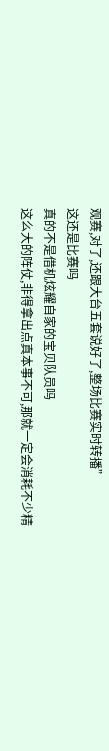观赛,对了,还跟大台五套说好了,整场比赛实时转播”
这还是比赛吗
真的不是借机炫耀自家的宝贝队员吗
这么大的阵仗,非得拿出点真本事不可,那就一定会消耗不少精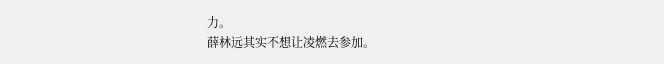力。
薛林远其实不想让凌燃去参加。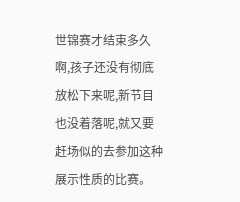世锦赛才结束多久啊,孩子还没有彻底放松下来呢,新节目也没着落呢,就又要赶场似的去参加这种展示性质的比赛。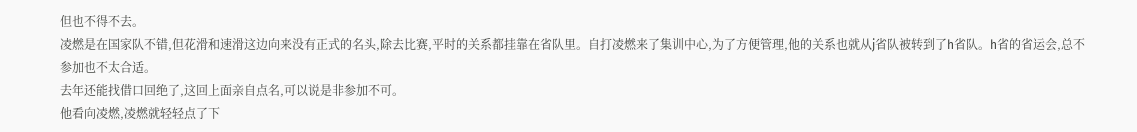但也不得不去。
凌燃是在国家队不错,但花滑和速滑这边向来没有正式的名头,除去比赛,平时的关系都挂靠在省队里。自打凌燃来了集训中心,为了方便管理,他的关系也就从j省队被转到了h省队。h省的省运会,总不参加也不太合适。
去年还能找借口回绝了,这回上面亲自点名,可以说是非参加不可。
他看向凌燃,凌燃就轻轻点了下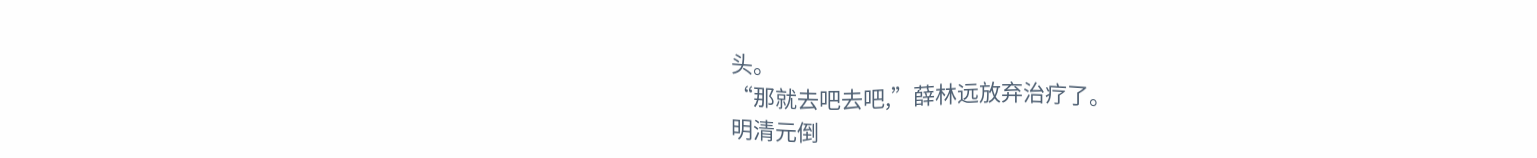头。
“那就去吧去吧,”薛林远放弃治疗了。
明清元倒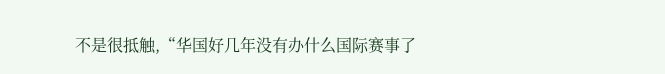不是很抵触,“华国好几年没有办什么国际赛事了